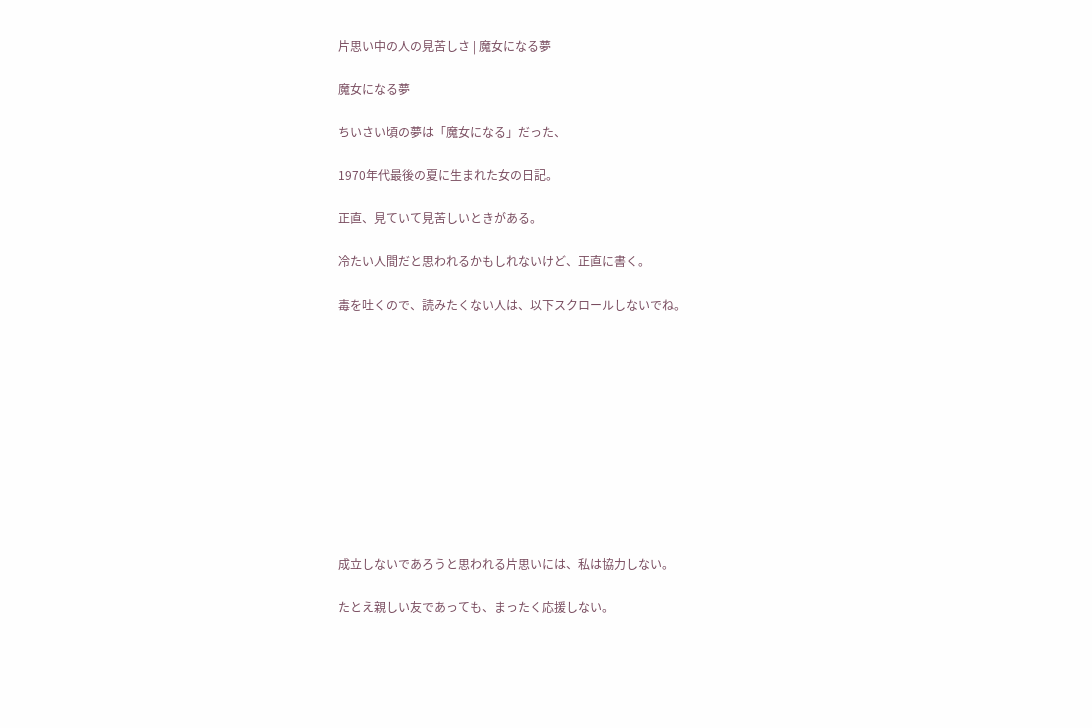片思い中の人の見苦しさ | 魔女になる夢

魔女になる夢

ちいさい頃の夢は「魔女になる」だった、

1970年代最後の夏に生まれた女の日記。

正直、見ていて見苦しいときがある。

冷たい人間だと思われるかもしれないけど、正直に書く。

毒を吐くので、読みたくない人は、以下スクロールしないでね。











成立しないであろうと思われる片思いには、私は協力しない。

たとえ親しい友であっても、まったく応援しない。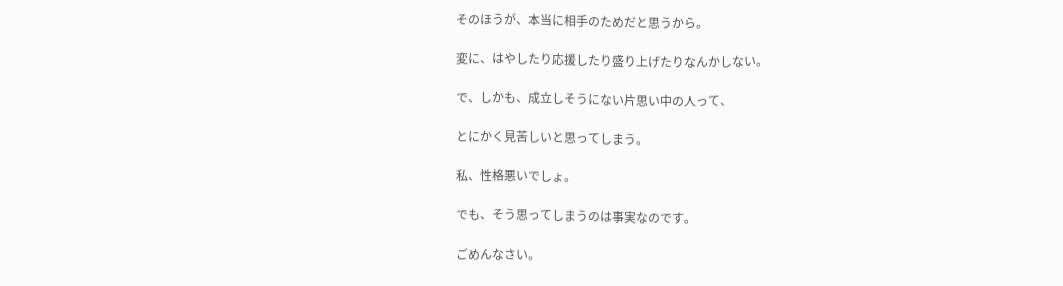そのほうが、本当に相手のためだと思うから。

変に、はやしたり応援したり盛り上げたりなんかしない。

で、しかも、成立しそうにない片思い中の人って、

とにかく見苦しいと思ってしまう。

私、性格悪いでしょ。

でも、そう思ってしまうのは事実なのです。

ごめんなさい。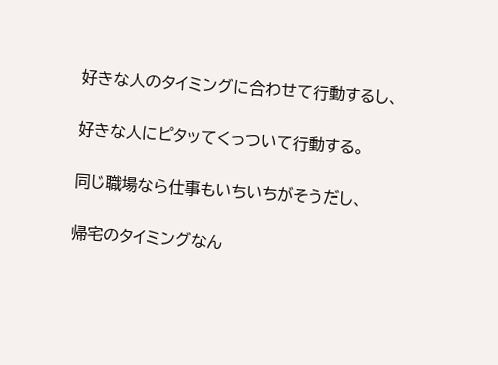好きな人のタイミングに合わせて行動するし、

好きな人にピタッてくっついて行動する。

同じ職場なら仕事もいちいちがそうだし、

帰宅のタイミングなん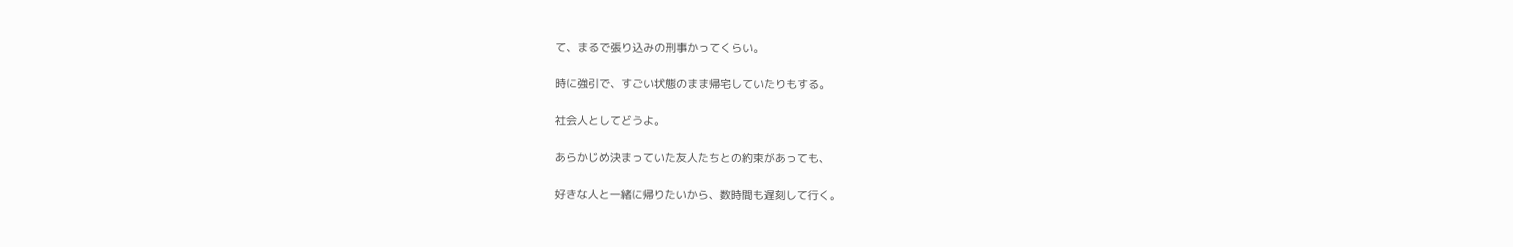て、まるで張り込みの刑事かってくらい。

時に強引で、すごい状態のまま帰宅していたりもする。

社会人としてどうよ。

あらかじめ決まっていた友人たちとの約束があっても、

好きな人と一緒に帰りたいから、数時間も遅刻して行く。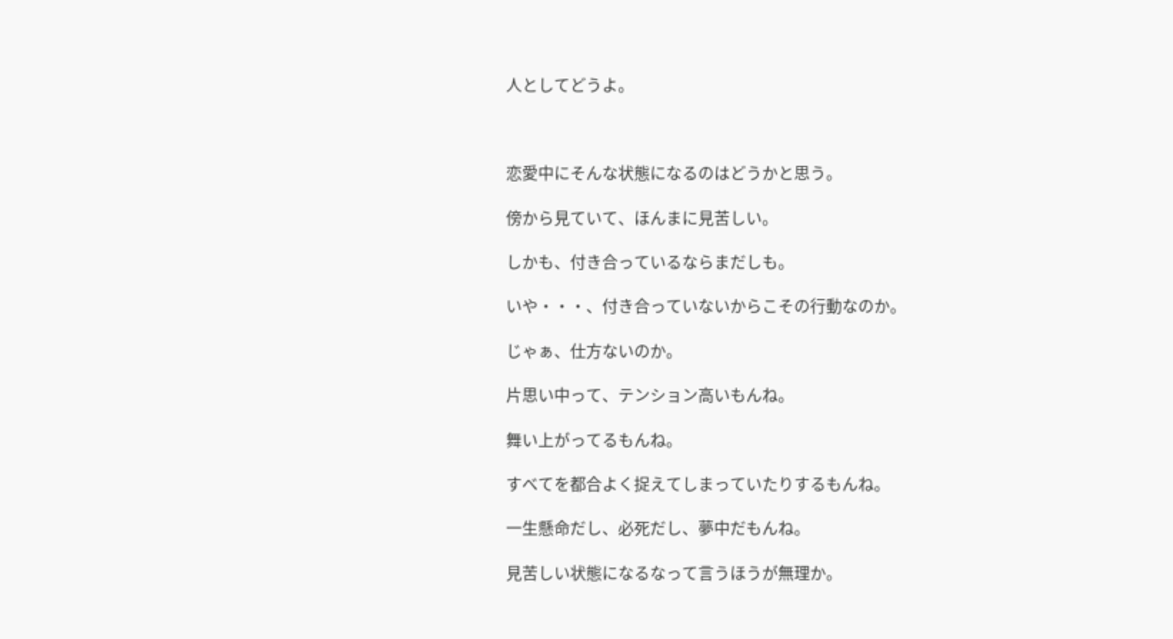人としてどうよ。



恋愛中にそんな状態になるのはどうかと思う。

傍から見ていて、ほんまに見苦しい。

しかも、付き合っているならまだしも。

いや・・・、付き合っていないからこその行動なのか。

じゃぁ、仕方ないのか。

片思い中って、テンション高いもんね。

舞い上がってるもんね。

すべてを都合よく捉えてしまっていたりするもんね。

一生懸命だし、必死だし、夢中だもんね。

見苦しい状態になるなって言うほうが無理か。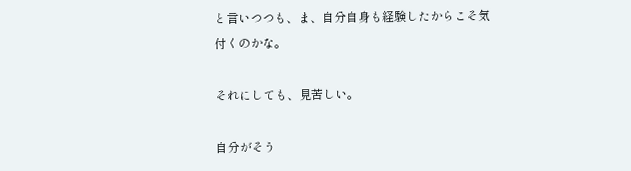と言いつつも、ま、自分自身も経験したからこそ気付くのかな。

それにしても、見苦しい。

自分がそう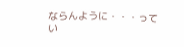ならんように・・・ってい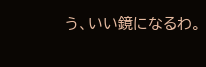う、いい鏡になるわ。